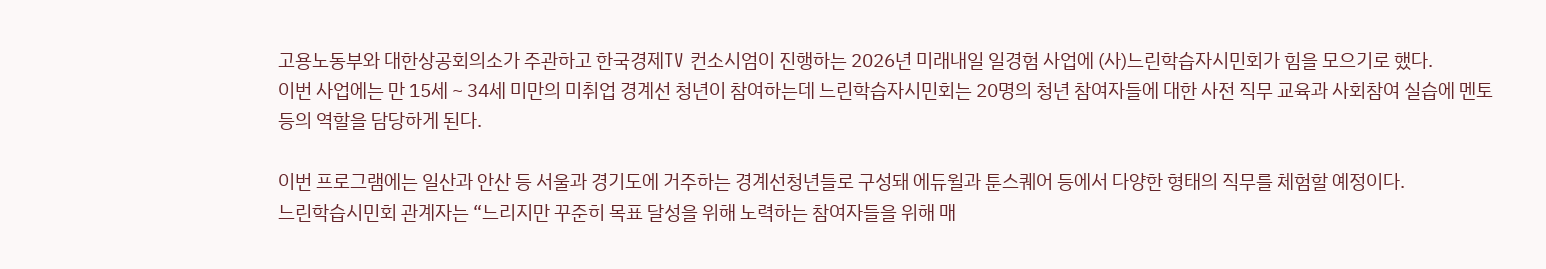고용노동부와 대한상공회의소가 주관하고 한국경제TV 컨소시엄이 진행하는 2026년 미래내일 일경험 사업에 (사)느린학습자시민회가 힘을 모으기로 했다.
이번 사업에는 만 15세 ~ 34세 미만의 미취업 경계선 청년이 참여하는데 느린학습자시민회는 20명의 청년 참여자들에 대한 사전 직무 교육과 사회참여 실습에 멘토 등의 역할을 담당하게 된다.

이번 프로그램에는 일산과 안산 등 서울과 경기도에 거주하는 경계선청년들로 구성돼 에듀윌과 툰스퀘어 등에서 다양한 형태의 직무를 체험할 예정이다.
느린학습시민회 관계자는 “느리지만 꾸준히 목표 달성을 위해 노력하는 참여자들을 위해 매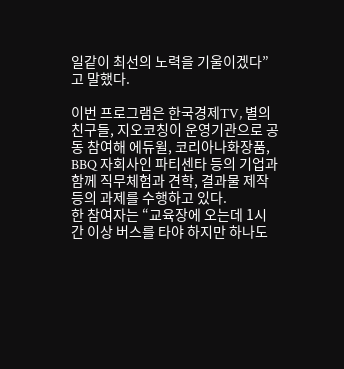일같이 최선의 노력을 기울이겠다”고 말했다.

이번 프로그램은 한국경제TV, 별의 친구들, 지오코칭이 운영기관으로 공동 참여해 에듀윌, 코리아나화장품, BBQ 자회사인 파티센타 등의 기업과 함께 직무체험과 견학, 결과물 제작 등의 과제를 수행하고 있다.
한 참여자는 “교육장에 오는데 1시간 이상 버스를 타야 하지만 하나도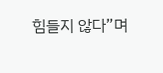힘들지 않다”며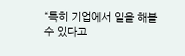“특히 기업에서 일을 해볼 수 있다고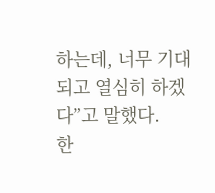하는데, 너무 기대되고 열심히 하겠다”고 말했다.
한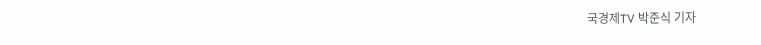국경제TV 박준식 기자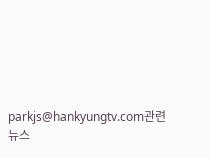parkjs@hankyungtv.com관련뉴스